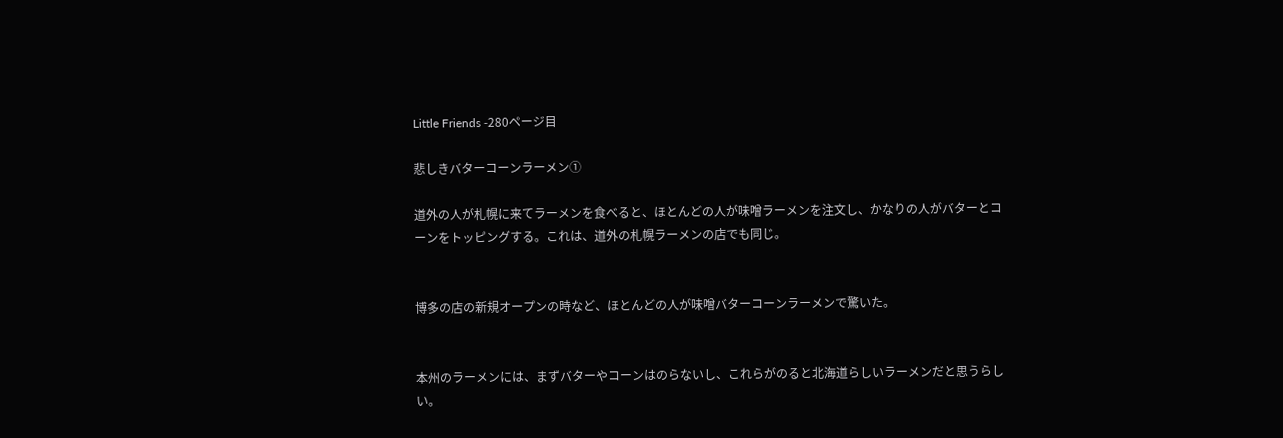Little Friends -280ページ目

悲しきバターコーンラーメン①

道外の人が札幌に来てラーメンを食べると、ほとんどの人が味噌ラーメンを注文し、かなりの人がバターとコーンをトッピングする。これは、道外の札幌ラーメンの店でも同じ。


博多の店の新規オープンの時など、ほとんどの人が味噌バターコーンラーメンで驚いた。


本州のラーメンには、まずバターやコーンはのらないし、これらがのると北海道らしいラーメンだと思うらしい。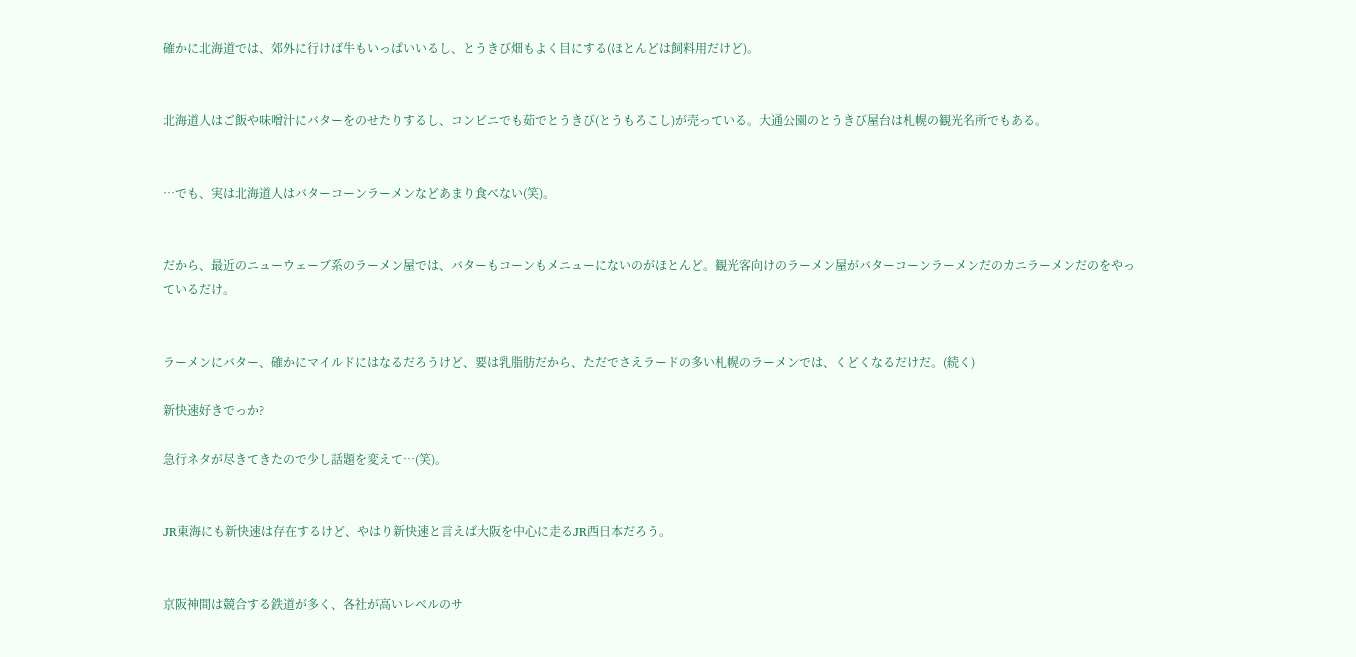確かに北海道では、郊外に行けば牛もいっぱいいるし、とうきび畑もよく目にする(ほとんどは飼料用だけど)。


北海道人はご飯や味噌汁にバターをのせたりするし、コンビニでも茹でとうきび(とうもろこし)が売っている。大通公園のとうきび屋台は札幌の観光名所でもある。


…でも、実は北海道人はバターコーンラーメンなどあまり食べない(笑)。


だから、最近のニューウェーブ系のラーメン屋では、バターもコーンもメニューにないのがほとんど。観光客向けのラーメン屋がバターコーンラーメンだのカニラーメンだのをやっているだけ。


ラーメンにバター、確かにマイルドにはなるだろうけど、要は乳脂肪だから、ただでさえラードの多い札幌のラーメンでは、くどくなるだけだ。(続く)

新快速好きでっか?

急行ネタが尽きてきたので少し話題を変えて…(笑)。


JR東海にも新快速は存在するけど、やはり新快速と言えば大阪を中心に走るJR西日本だろう。


京阪神間は競合する鉄道が多く、各社が高いレベルのサ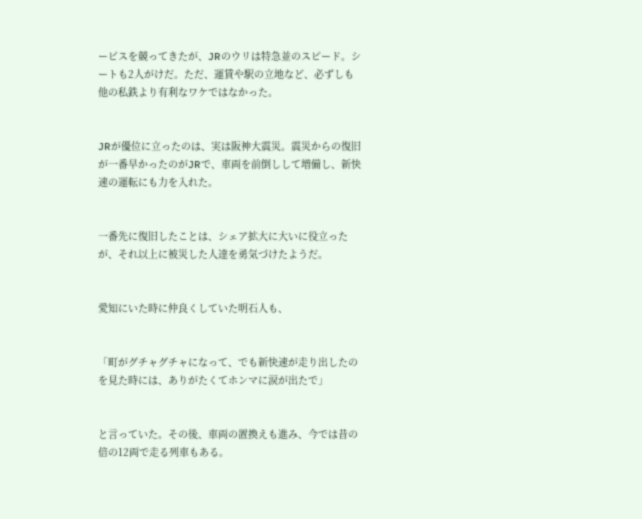ービスを競ってきたが、JRのウリは特急並のスピード。シートも2人がけだ。ただ、運賃や駅の立地など、必ずしも他の私鉄より有利なワケではなかった。


JRが優位に立ったのは、実は阪神大震災。震災からの復旧が一番早かったのがJRで、車両を前倒しして増備し、新快速の運転にも力を入れた。


一番先に復旧したことは、シェア拡大に大いに役立ったが、それ以上に被災した人達を勇気づけたようだ。


愛知にいた時に仲良くしていた明石人も、


「町がグチャグチャになって、でも新快速が走り出したのを見た時には、ありがたくてホンマに涙が出たで」


と言っていた。その後、車両の置換えも進み、今では昔の倍の12両で走る列車もある。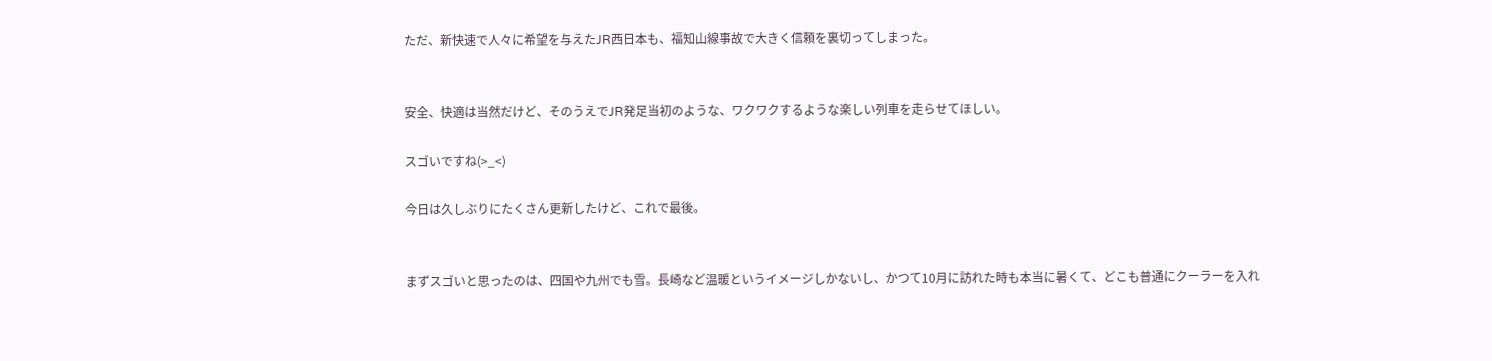ただ、新快速で人々に希望を与えたJR西日本も、福知山線事故で大きく信頼を裏切ってしまった。


安全、快適は当然だけど、そのうえでJR発足当初のような、ワクワクするような楽しい列車を走らせてほしい。

スゴいですね(>_<)

今日は久しぶりにたくさん更新したけど、これで最後。


まずスゴいと思ったのは、四国や九州でも雪。長崎など温暖というイメージしかないし、かつて10月に訪れた時も本当に暑くて、どこも普通にクーラーを入れ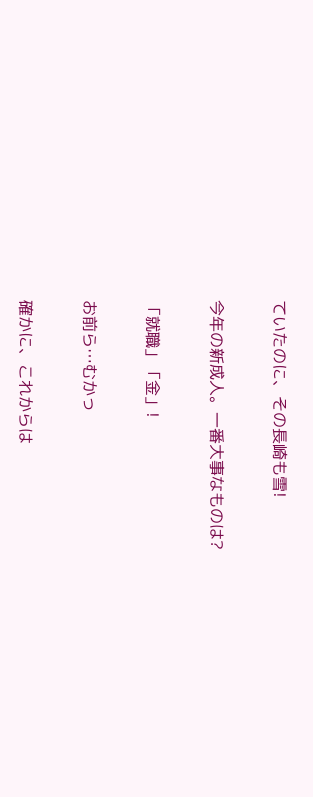ていたのに、その長崎も雪!


今年の新成人。一番大事なものは?


「就職」「金」!


お前ら…むかっ


確かに、これからは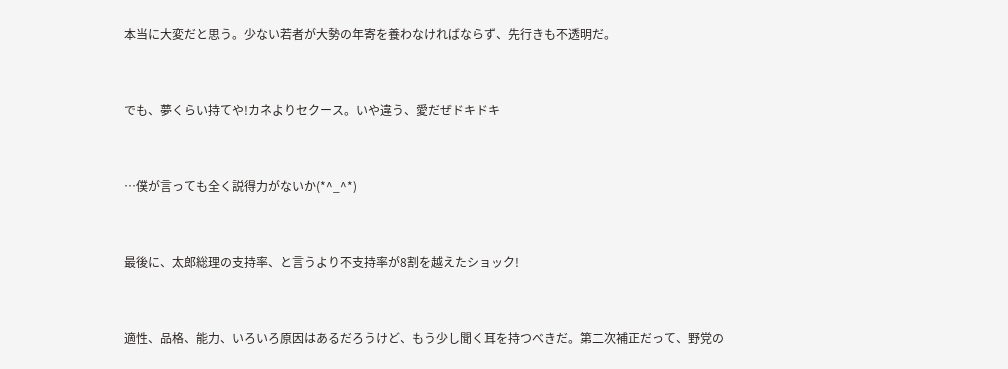本当に大変だと思う。少ない若者が大勢の年寄を養わなければならず、先行きも不透明だ。


でも、夢くらい持てや!カネよりセクース。いや違う、愛だぜドキドキ


…僕が言っても全く説得力がないか(*^_^*)


最後に、太郎総理の支持率、と言うより不支持率が8割を越えたショック!


適性、品格、能力、いろいろ原因はあるだろうけど、もう少し聞く耳を持つべきだ。第二次補正だって、野党の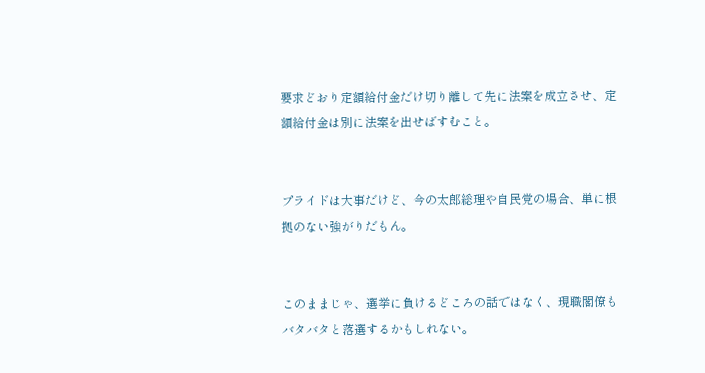要求どおり定額給付金だけ切り離して先に法案を成立させ、定額給付金は別に法案を出せばすむこと。


プライドは大事だけど、今の太郎総理や自民党の場合、単に根拠のない強がりだもん。


このままじゃ、選挙に負けるどころの話ではなく、現職閣僚もバタバタと落選するかもしれない。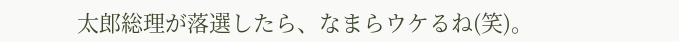太郎総理が落選したら、なまらウケるね(笑)。